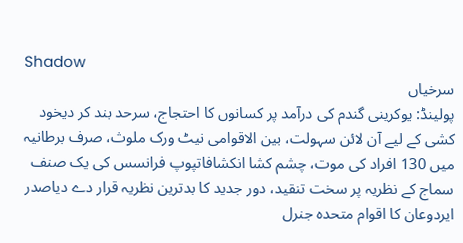Shadow
سرخیاں
پولینڈ: یوکرینی گندم کی درآمد پر کسانوں کا احتجاج، سرحد بند کر دیخود کشی کے لیے آن لائن سہولت، بین الاقوامی نیٹ ورک ملوث، صرف برطانیہ میں 130 افراد کی موت، چشم کشا انکشافاتپوپ فرانسس کی یک صنف سماج کے نظریہ پر سخت تنقید، دور جدید کا بدترین نظریہ قرار دے دیاصدر ایردوعان کا اقوام متحدہ جنرل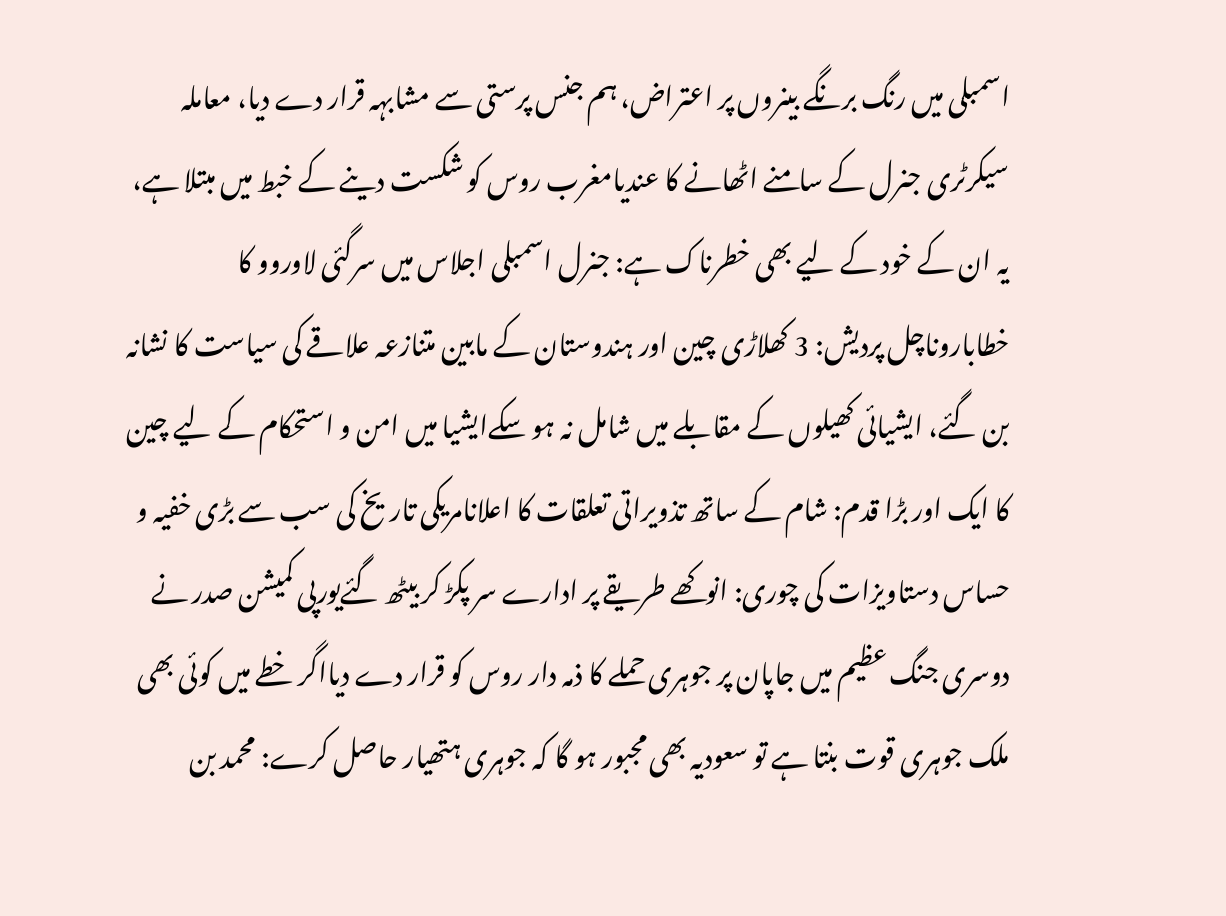اسمبلی میں رنگ برنگے بینروں پر اعتراض، ہم جنس پرستی سے مشابہہ قرار دے دیا، معاملہ سیکرٹری جنرل کے سامنے اٹھانے کا عندیامغرب روس کو شکست دینے کے خبط میں مبتلا ہے، یہ ان کے خود کے لیے بھی خطرناک ہے: جنرل اسمبلی اجلاس میں سرگئی لاوروو کا خطاباروناچل پردیش: 3 کھلاڑی چین اور ہندوستان کے مابین متنازعہ علاقے کی سیاست کا نشانہ بن گئے، ایشیائی کھیلوں کے مقابلے میں شامل نہ ہو سکےایشیا میں امن و استحکام کے لیے چین کا ایک اور بڑا قدم: شام کے ساتھ تذویراتی تعلقات کا اعلانامریکی تاریخ کی سب سے بڑی خفیہ و حساس دستاویزات کی چوری: انوکھے طریقے پر ادارے سر پکڑ کر بیٹھ گئےیورپی کمیشن صدر نے دوسری جنگ عظیم میں جاپان پر جوہری حملے کا ذمہ دار روس کو قرار دے دیااگر خطے میں کوئی بھی ملک جوہری قوت بنتا ہے تو سعودیہ بھی مجبور ہو گا کہ جوہری ہتھیار حاصل کرے: محمد بن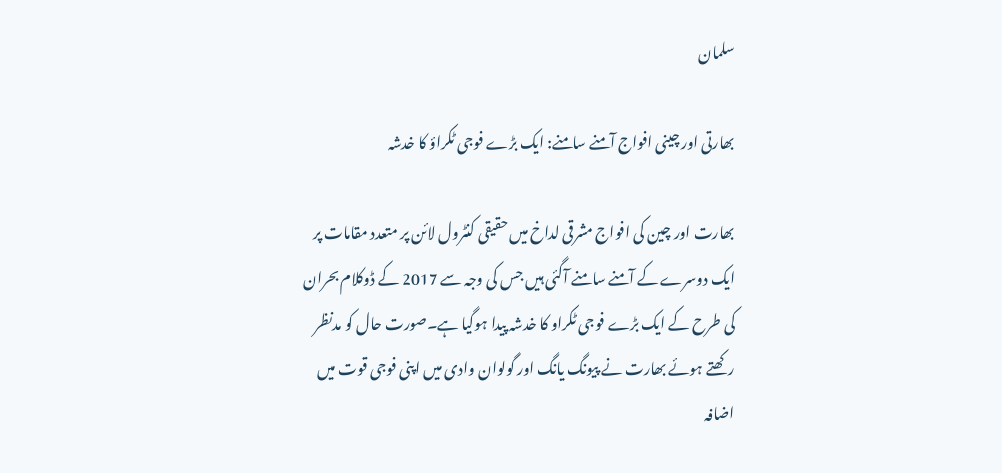سلمان

بھارتی اور چینی افواج آمنے سامنے: ایک بڑے فوجی ٹکراؤ کا خدشہ

بھارت اور چین کی افواج مشرقی لداخ میں حقیقی کنٹرول لائن پر متعدد مقامات پر ایک دوسرے کے آمنے سامنے آگئی ہیں جس کی وجہ سے 2017 کے ڈوکلام بحران کی طرح کے ایک بڑے فوجی ٹکراو کا خدشہ پیدا ہوگیا ہے۔صورت حال کو مدنظر رکھتے ہوئے بھارت نے پیونگ یانگ اور گولوان وادی میں اپنی فوجی قوت میں اضافہ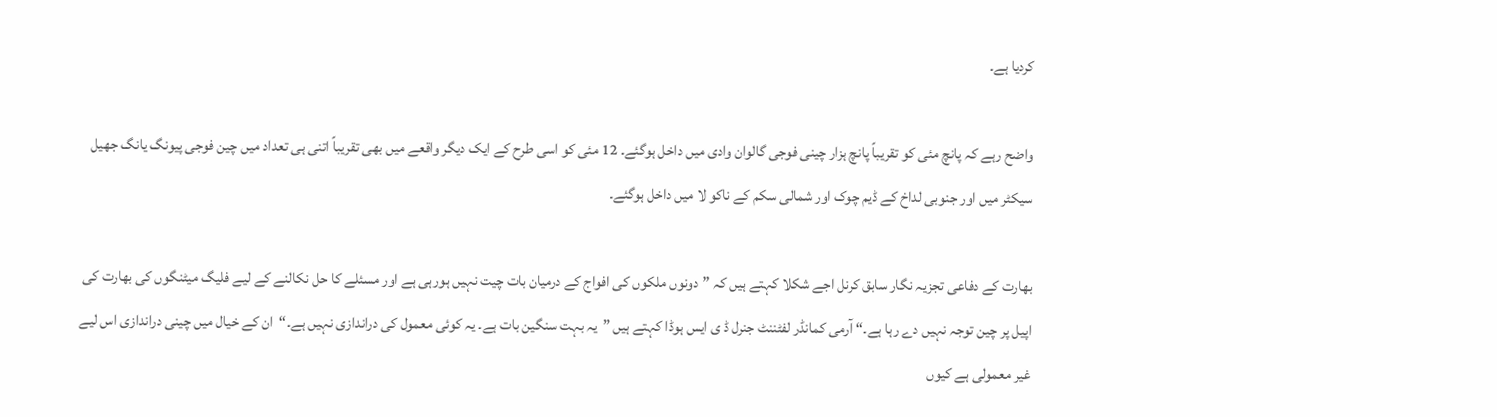کردیا ہے۔

واضح رہے کہ پانچ مئی کو تقریباً پانچ ہزار چینی فوجی گالوان وادی میں داخل ہوگئے۔ 12 مئی کو اسی طرح کے ایک دیگر واقعے میں بھی تقریباً اتنی ہی تعداد میں چین فوجی پیونگ یانگ جھیل سیکٹر میں اور جنوبی لداخ کے ڈیم چوک اور شمالی سکم کے ناکو لا میں داخل ہوگئے۔

بھارت کے دفاعی تجزیہ نگار سابق کرنل اجے شکلا کہتے ہیں کہ ”دونوں ملکوں کی افواج کے درمیان بات چیت نہیں ہورہی ہے اور مسئلے کا حل نکالنے کے لیے فلیگ میٹنگوں کی بھارت کی اپیل پر چین توجہ نہیں دے رہا ہے۔“ آرمی کمانڈر لفٹننٹ جنرل ڈ ی ایس ہوڈا کہتے ہیں ”یہ بہت سنگین بات ہے۔ یہ کوئی معمول کی دراندازی نہیں ہے۔“  ان کے خیال میں چینی دراندازی اس لیے غیر معمولی ہے کیوں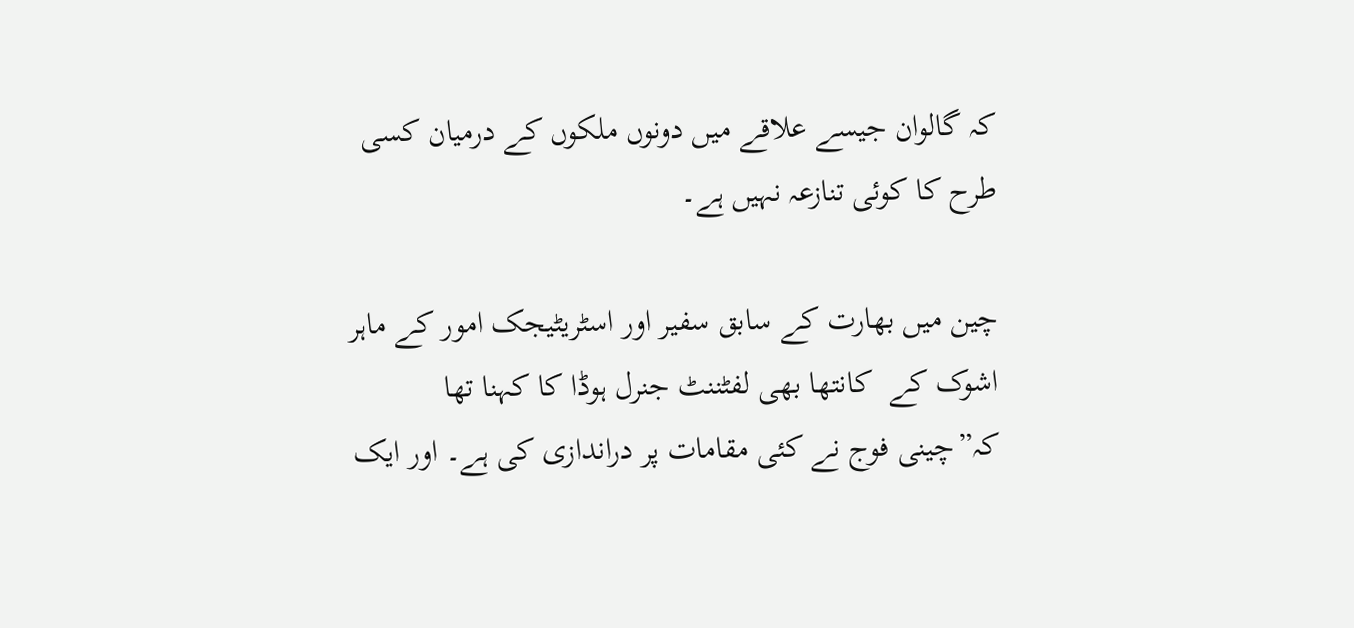کہ گالوان جیسے علاقے میں دونوں ملکوں کے درمیان کسی طرح کا کوئی تنازعہ نہیں ہے۔

چین میں بھارت کے سابق سفیر اور اسٹریٹیجک امور کے ماہر اشوک کے  کانتھا بھی لفٹننٹ جنرل ہوڈا کا کہنا تھا کہ”چینی فوج نے کئی مقامات پر دراندازی کی ہے۔ اور ایک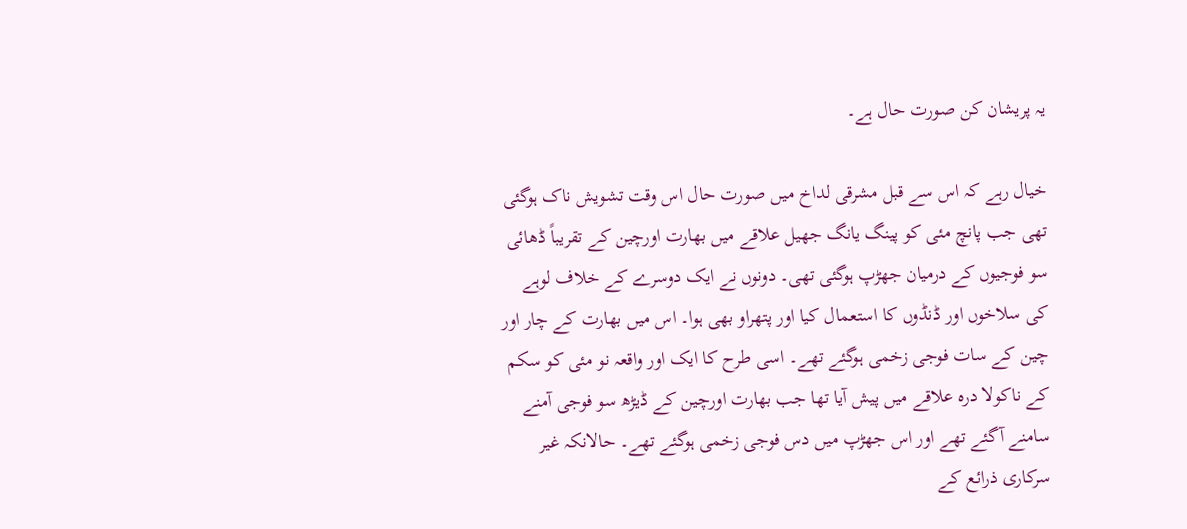یہ پریشان کن صورت حال ہے۔

خیال رہے کہ اس سے قبل مشرقی لداخ میں صورت حال اس وقت تشویش ناک ہوگئی تھی جب پانچ مئی کو پینگ یانگ جھیل علاقے میں بھارت اورچین کے تقریباً ڈھائی سو فوجیوں کے درمیان جھڑپ ہوگئی تھی۔ دونوں نے ایک دوسرے کے خلاف لوہے کی سلاخوں اور ڈنڈوں کا استعمال کیا اور پتھراو بھی ہوا۔ اس میں بھارت کے چار اور چین کے سات فوجی زخمی ہوگئے تھے۔ اسی طرح کا ایک اور واقعہ نو مئی کو سکم کے ناکولا درہ علاقے میں پیش آیا تھا جب بھارت اورچین کے ڈیڑھ سو فوجی آمنے سامنے آگئے تھے اور اس جھڑپ میں دس فوجی زخمی ہوگئے تھے۔ حالانکہ غیر سرکاری ذرائع کے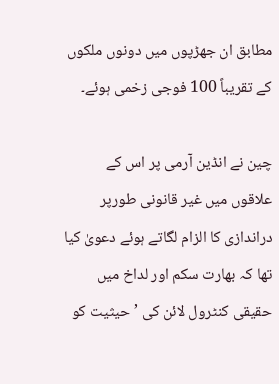مطابق ان جھڑپوں میں دونوں ملکوں کے تقریباً 100 فوجی زخمی ہوئے۔

چین نے انڈین آرمی پر اس کے علاقوں میں غیر قانونی طورپر دراندازی کا الزام لگاتے ہوئے دعویٰ کیا تھا کہ بھارت سکم اور لداخ میں حقیقی کنٹرول لائن کی ’حیثیت کو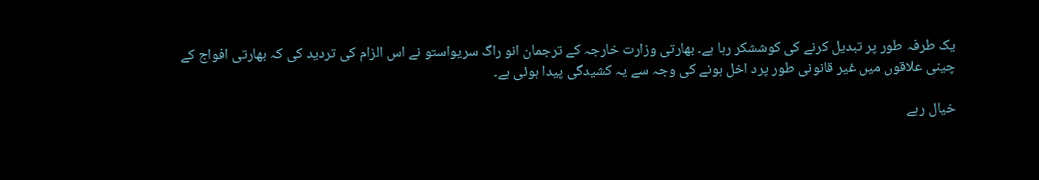یک طرفہ طور پر تبدیل کرنے کی کوششکر رہا ہے۔ بھارتی وزارت خارجہ کے ترجمان انو راگ سریواستو نے اس الزام کی تردید کی کہ بھارتی افواج کے چینی علاقوں میں غیر قانونی طور پرد اخل ہونے کی وجہ سے یہ کشیدگی پیدا ہوئی ہے۔

خیال رہے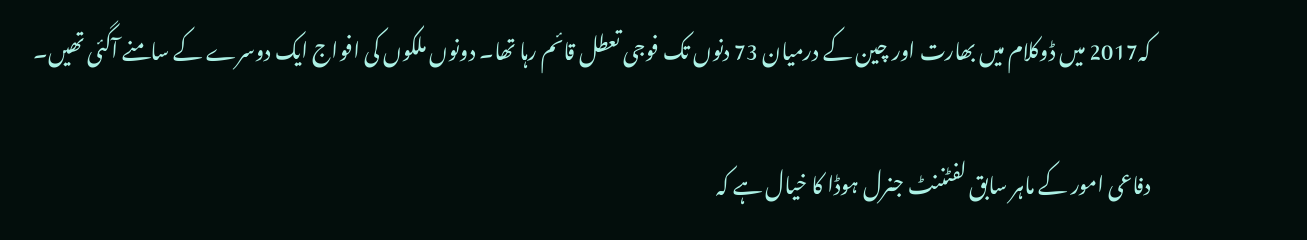کہ2017 میں ڈوکلام میں بھارت اور چین کے درمیان 73 دنوں تک فوجی تعطل قائم رہا تھا۔ دونوں ملکوں کی افواج ایک دوسرے کے سامنے آگئی تھیں۔

دفاعی امور کے ماہر سابق لفٹننٹ جنرل ہوڈا کا خیال ہے کہ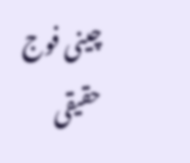چینی فوج حقیقی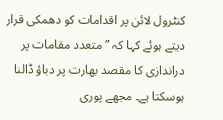کنٹرول لائن پر اقدامات کو دھمکی قرار دیتے ہوئے کہا کہ ”متعدد مقامات پر دراندازی کا مقصد بھارت پر دباؤ ڈالنا ہوسکتا ہے۔ مجھے پوری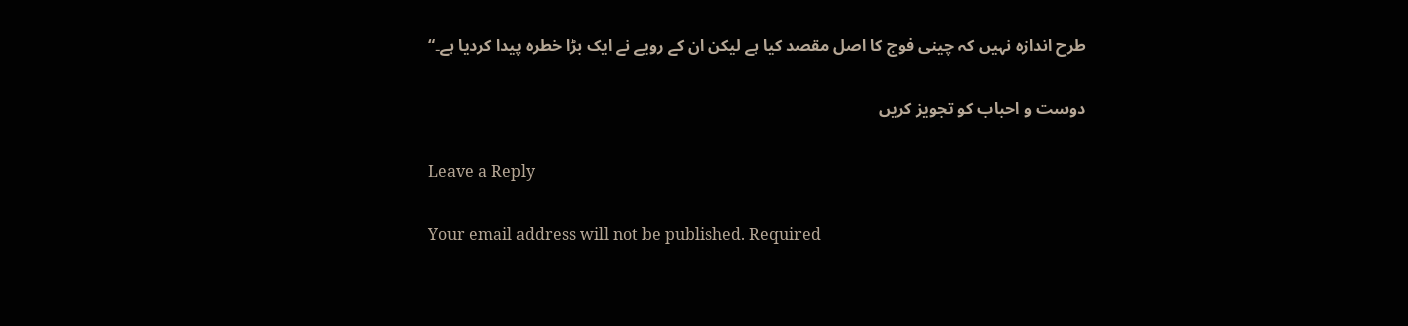طرح اندازہ نہیں کہ چینی فوج کا اصل مقصد کیا ہے لیکن ان کے رویے نے ایک بڑا خطرہ پیدا کردیا ہے۔“

دوست و احباب کو تجویز کریں

Leave a Reply

Your email address will not be published. Required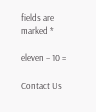fields are marked *

eleven − 10 =

Contact Us